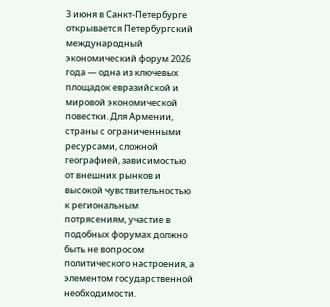3 июня в Санкт-Петербурге открывается Петербургский международный экономический форум 2026 года — одна из ключевых площадок евразийской и мировой экономической повестки. Для Армении, страны с ограниченными ресурсами, сложной географией, зависимостью от внешних рынков и высокой чувствительностью к региональным потрясениям, участие в подобных форумах должно быть не вопросом политического настроения, а элементом государственной необходимости.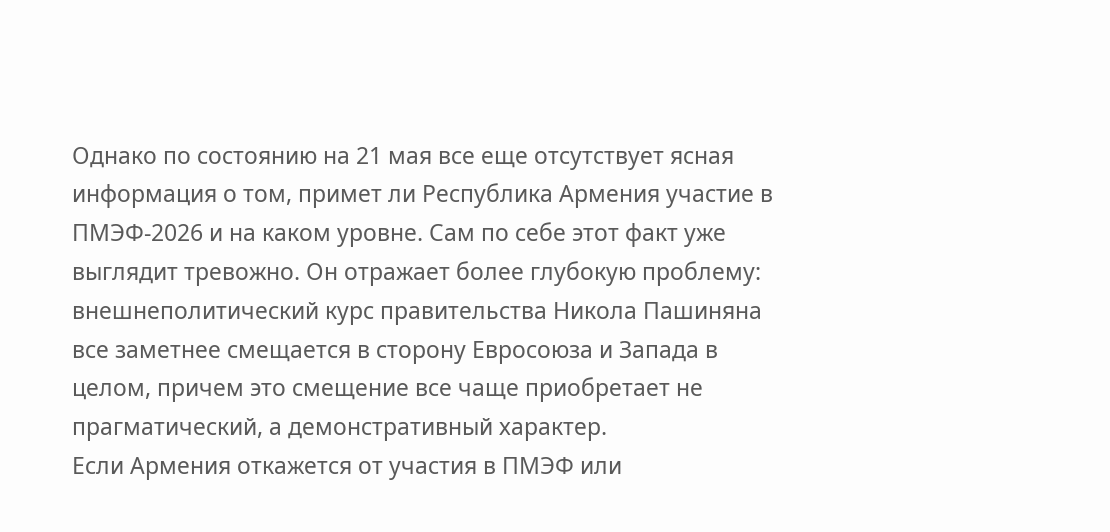Однако по состоянию на 21 мая все еще отсутствует ясная информация о том, примет ли Республика Армения участие в ПМЭФ-2026 и на каком уровне. Сам по себе этот факт уже выглядит тревожно. Он отражает более глубокую проблему: внешнеполитический курс правительства Никола Пашиняна все заметнее смещается в сторону Евросоюза и Запада в целом, причем это смещение все чаще приобретает не прагматический, а демонстративный характер.
Если Армения откажется от участия в ПМЭФ или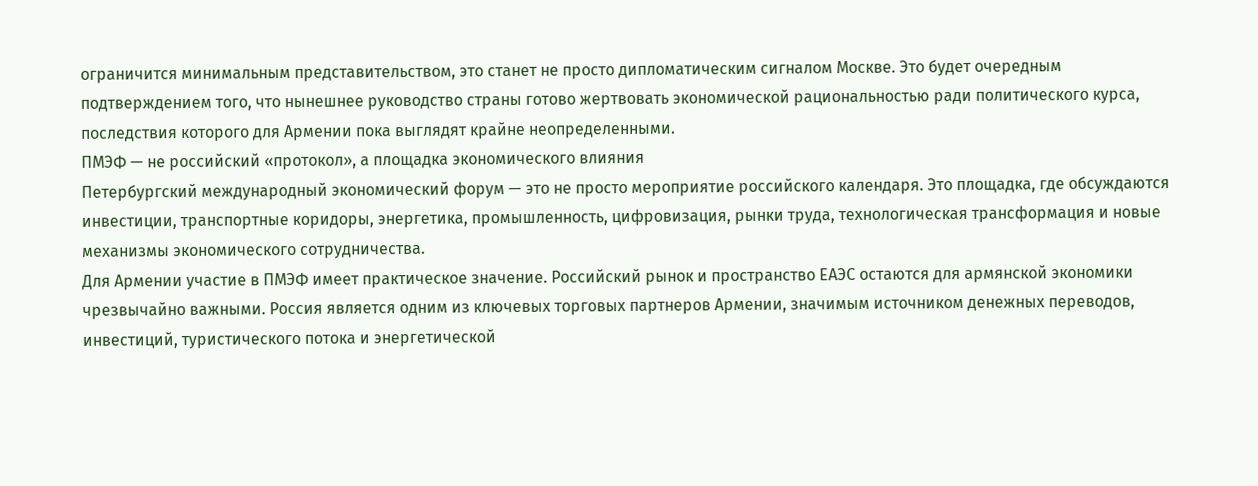ограничится минимальным представительством, это станет не просто дипломатическим сигналом Москве. Это будет очередным подтверждением того, что нынешнее руководство страны готово жертвовать экономической рациональностью ради политического курса, последствия которого для Армении пока выглядят крайне неопределенными.
ПМЭФ — не российский «протокол», а площадка экономического влияния
Петербургский международный экономический форум — это не просто мероприятие российского календаря. Это площадка, где обсуждаются инвестиции, транспортные коридоры, энергетика, промышленность, цифровизация, рынки труда, технологическая трансформация и новые механизмы экономического сотрудничества.
Для Армении участие в ПМЭФ имеет практическое значение. Российский рынок и пространство ЕАЭС остаются для армянской экономики чрезвычайно важными. Россия является одним из ключевых торговых партнеров Армении, значимым источником денежных переводов, инвестиций, туристического потока и энергетической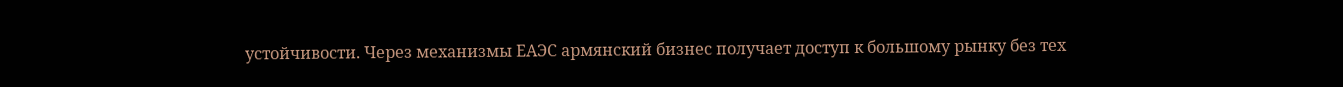устойчивости. Через механизмы ЕАЭС армянский бизнес получает доступ к большому рынку без тех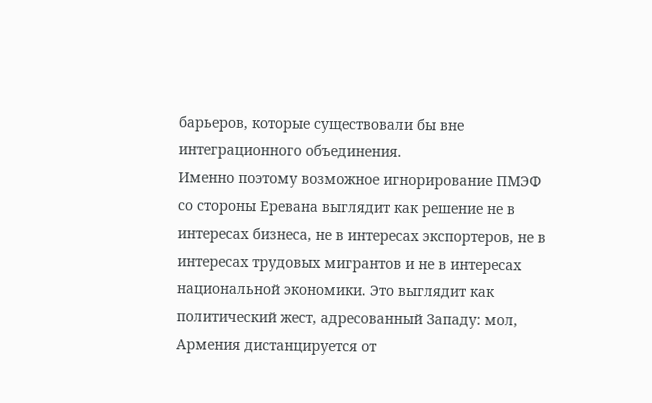барьеров, которые существовали бы вне интеграционного объединения.
Именно поэтому возможное игнорирование ПМЭФ со стороны Еревана выглядит как решение не в интересах бизнеса, не в интересах экспортеров, не в интересах трудовых мигрантов и не в интересах национальной экономики. Это выглядит как политический жест, адресованный Западу: мол, Армения дистанцируется от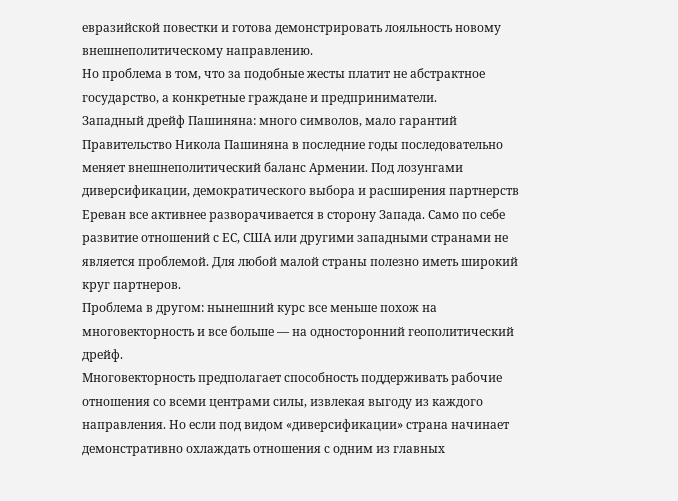евразийской повестки и готова демонстрировать лояльность новому внешнеполитическому направлению.
Но проблема в том, что за подобные жесты платит не абстрактное государство, а конкретные граждане и предприниматели.
Западный дрейф Пашиняна: много символов, мало гарантий
Правительство Никола Пашиняна в последние годы последовательно меняет внешнеполитический баланс Армении. Под лозунгами диверсификации, демократического выбора и расширения партнерств Ереван все активнее разворачивается в сторону Запада. Само по себе развитие отношений с ЕС, США или другими западными странами не является проблемой. Для любой малой страны полезно иметь широкий круг партнеров.
Проблема в другом: нынешний курс все меньше похож на многовекторность и все больше — на односторонний геополитический дрейф.
Многовекторность предполагает способность поддерживать рабочие отношения со всеми центрами силы, извлекая выгоду из каждого направления. Но если под видом «диверсификации» страна начинает демонстративно охлаждать отношения с одним из главных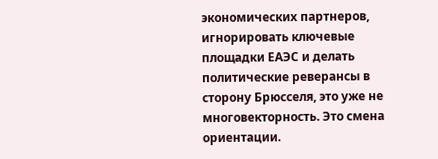экономических партнеров, игнорировать ключевые площадки ЕАЭС и делать политические реверансы в сторону Брюсселя, это уже не многовекторность. Это смена ориентации.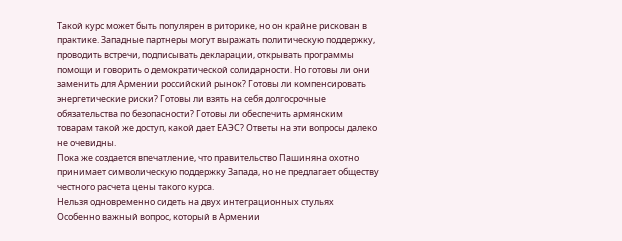Такой курс может быть популярен в риторике, но он крайне рискован в практике. Западные партнеры могут выражать политическую поддержку, проводить встречи, подписывать декларации, открывать программы помощи и говорить о демократической солидарности. Но готовы ли они заменить для Армении российский рынок? Готовы ли компенсировать энергетические риски? Готовы ли взять на себя долгосрочные обязательства по безопасности? Готовы ли обеспечить армянским товарам такой же доступ, какой дает ЕАЭС? Ответы на эти вопросы далеко не очевидны.
Пока же создается впечатление, что правительство Пашиняна охотно принимает символическую поддержку Запада, но не предлагает обществу честного расчета цены такого курса.
Нельзя одновременно сидеть на двух интеграционных стульях
Особенно важный вопрос, который в Армении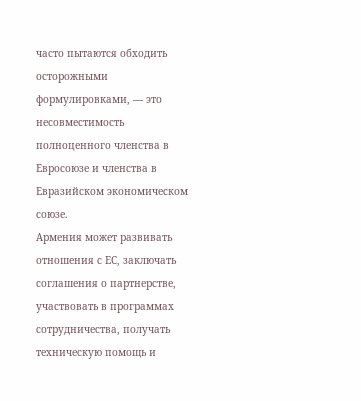часто пытаются обходить осторожными формулировками, — это несовместимость полноценного членства в Евросоюзе и членства в Евразийском экономическом союзе.
Армения может развивать отношения с ЕС, заключать соглашения о партнерстве, участвовать в программах сотрудничества, получать техническую помощь и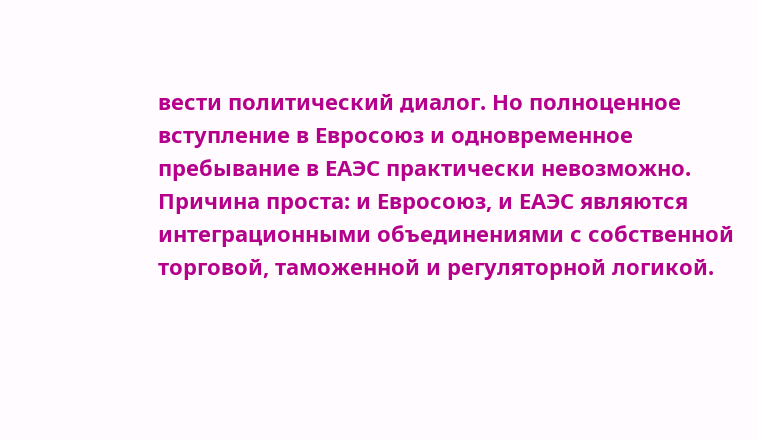вести политический диалог. Но полноценное вступление в Евросоюз и одновременное пребывание в ЕАЭС практически невозможно.
Причина проста: и Евросоюз, и ЕАЭС являются интеграционными объединениями с собственной торговой, таможенной и регуляторной логикой.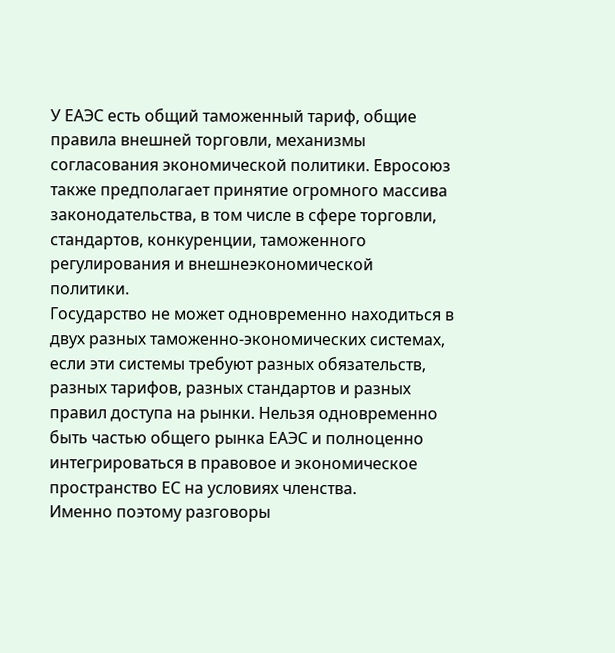У ЕАЭС есть общий таможенный тариф, общие правила внешней торговли, механизмы согласования экономической политики. Евросоюз также предполагает принятие огромного массива законодательства, в том числе в сфере торговли, стандартов, конкуренции, таможенного регулирования и внешнеэкономической политики.
Государство не может одновременно находиться в двух разных таможенно-экономических системах, если эти системы требуют разных обязательств, разных тарифов, разных стандартов и разных правил доступа на рынки. Нельзя одновременно быть частью общего рынка ЕАЭС и полноценно интегрироваться в правовое и экономическое пространство ЕС на условиях членства.
Именно поэтому разговоры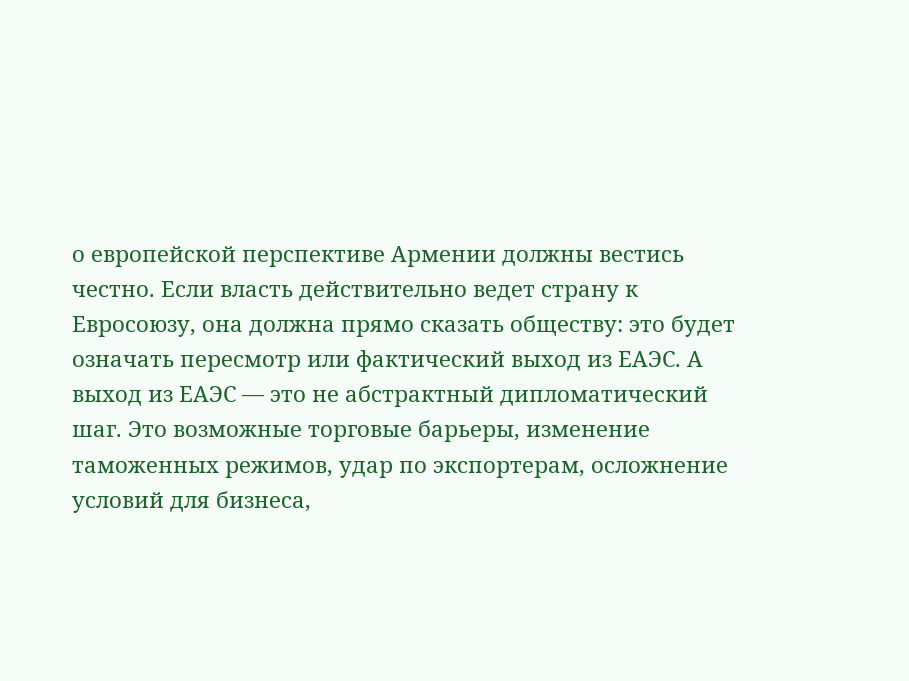о европейской перспективе Армении должны вестись честно. Если власть действительно ведет страну к Евросоюзу, она должна прямо сказать обществу: это будет означать пересмотр или фактический выход из ЕАЭС. А выход из ЕАЭС — это не абстрактный дипломатический шаг. Это возможные торговые барьеры, изменение таможенных режимов, удар по экспортерам, осложнение условий для бизнеса,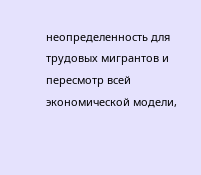неопределенность для трудовых мигрантов и пересмотр всей экономической модели,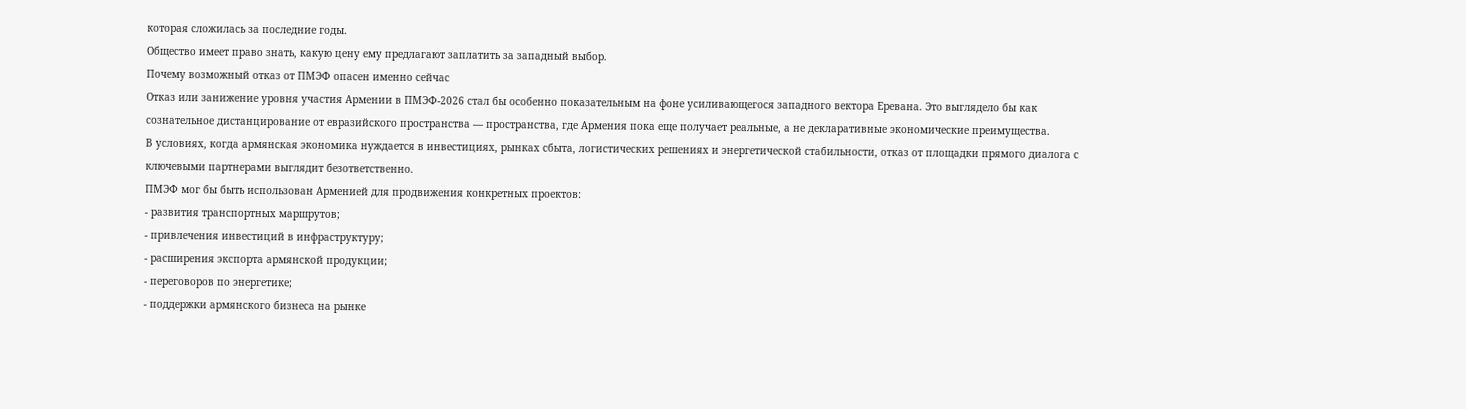которая сложилась за последние годы.
Общество имеет право знать, какую цену ему предлагают заплатить за западный выбор.
Почему возможный отказ от ПМЭФ опасен именно сейчас
Отказ или занижение уровня участия Армении в ПМЭФ-2026 стал бы особенно показательным на фоне усиливающегося западного вектора Еревана. Это выглядело бы как сознательное дистанцирование от евразийского пространства — пространства, где Армения пока еще получает реальные, а не декларативные экономические преимущества.
В условиях, когда армянская экономика нуждается в инвестициях, рынках сбыта, логистических решениях и энергетической стабильности, отказ от площадки прямого диалога с ключевыми партнерами выглядит безответственно.
ПМЭФ мог бы быть использован Арменией для продвижения конкретных проектов:
- развития транспортных маршрутов;
- привлечения инвестиций в инфраструктуру;
- расширения экспорта армянской продукции;
- переговоров по энергетике;
- поддержки армянского бизнеса на рынке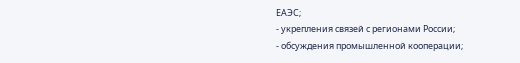ЕАЭС;
- укрепления связей с регионами России;
- обсуждения промышленной кооперации;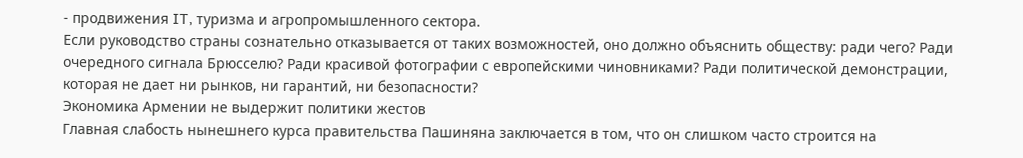- продвижения IT, туризма и агропромышленного сектора.
Если руководство страны сознательно отказывается от таких возможностей, оно должно объяснить обществу: ради чего? Ради очередного сигнала Брюсселю? Ради красивой фотографии с европейскими чиновниками? Ради политической демонстрации, которая не дает ни рынков, ни гарантий, ни безопасности?
Экономика Армении не выдержит политики жестов
Главная слабость нынешнего курса правительства Пашиняна заключается в том, что он слишком часто строится на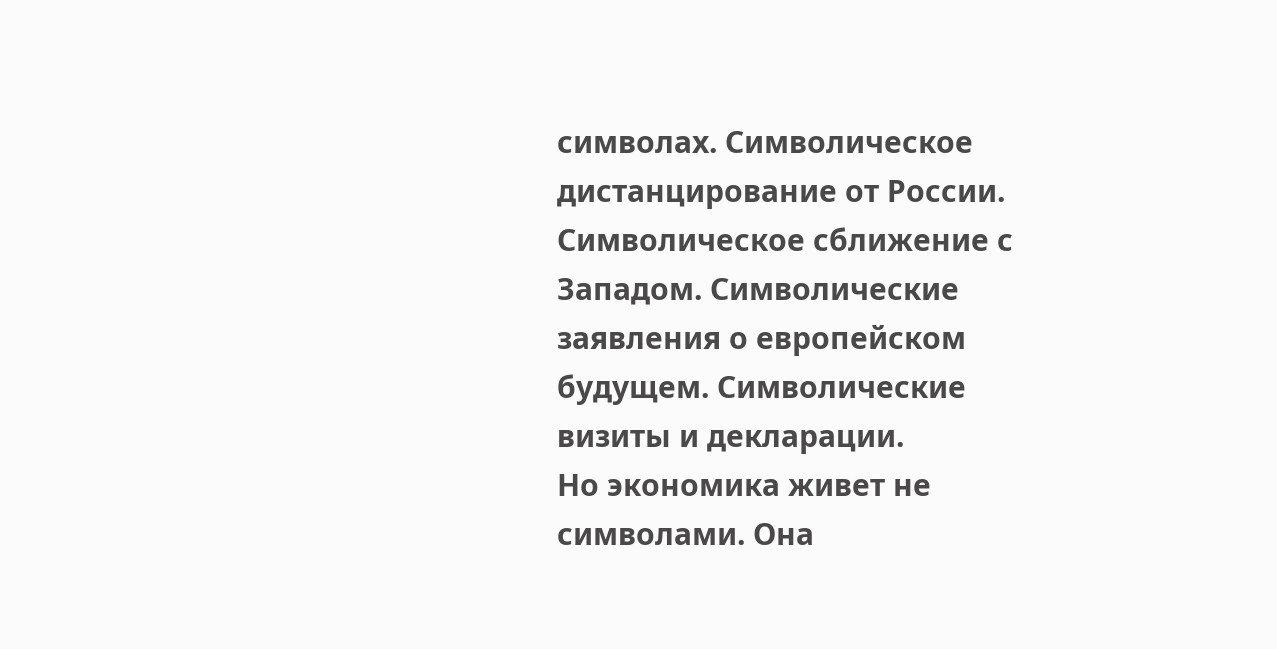символах. Символическое дистанцирование от России. Символическое сближение с Западом. Символические заявления о европейском будущем. Символические визиты и декларации.
Но экономика живет не символами. Она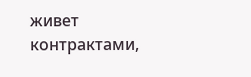живет контрактами,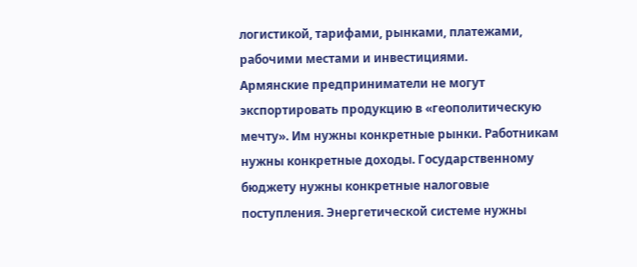логистикой, тарифами, рынками, платежами, рабочими местами и инвестициями.
Армянские предприниматели не могут экспортировать продукцию в «геополитическую мечту». Им нужны конкретные рынки. Работникам нужны конкретные доходы. Государственному бюджету нужны конкретные налоговые поступления. Энергетической системе нужны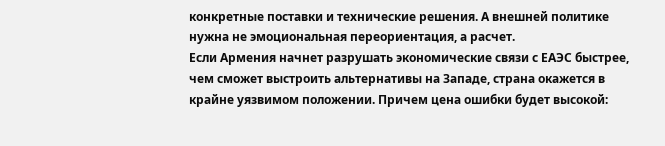конкретные поставки и технические решения. А внешней политике нужна не эмоциональная переориентация, а расчет.
Если Армения начнет разрушать экономические связи с ЕАЭС быстрее, чем сможет выстроить альтернативы на Западе, страна окажется в крайне уязвимом положении. Причем цена ошибки будет высокой: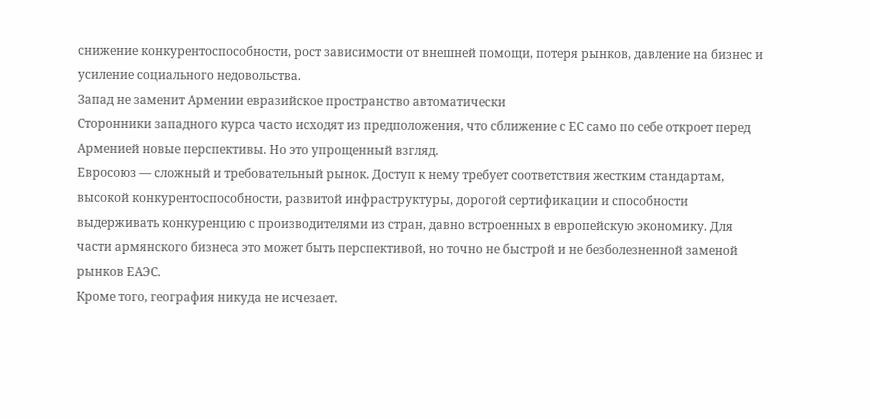снижение конкурентоспособности, рост зависимости от внешней помощи, потеря рынков, давление на бизнес и усиление социального недовольства.
Запад не заменит Армении евразийское пространство автоматически
Сторонники западного курса часто исходят из предположения, что сближение с ЕС само по себе откроет перед Арменией новые перспективы. Но это упрощенный взгляд.
Евросоюз — сложный и требовательный рынок. Доступ к нему требует соответствия жестким стандартам, высокой конкурентоспособности, развитой инфраструктуры, дорогой сертификации и способности выдерживать конкуренцию с производителями из стран, давно встроенных в европейскую экономику. Для части армянского бизнеса это может быть перспективой, но точно не быстрой и не безболезненной заменой рынков ЕАЭС.
Кроме того, география никуда не исчезает.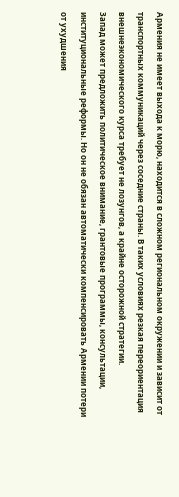Армения не имеет выхода к морю, находится в сложном региональном окружении и зависит от транспортных коммуникаций через соседние страны. В таких условиях резкая переориентация внешнеэкономического курса требует не лозунгов, а крайне осторожной стратегии.
Запад может предложить политическое внимание, грантовые программы, консультации, институциональные реформы. Но он не обязан автоматически компенсировать Армении потери от ухудшения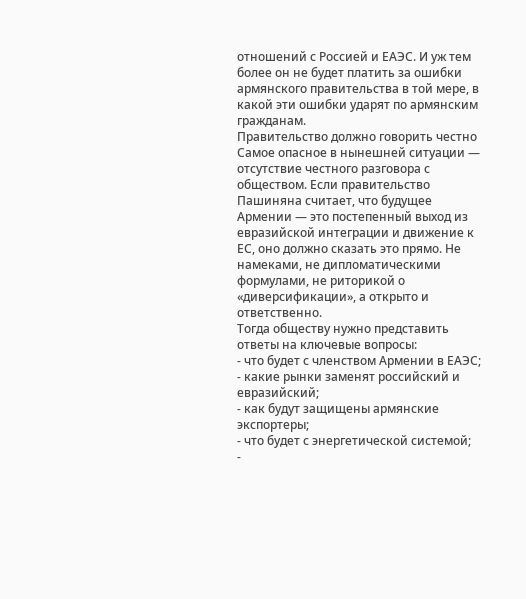отношений с Россией и ЕАЭС. И уж тем более он не будет платить за ошибки армянского правительства в той мере, в какой эти ошибки ударят по армянским гражданам.
Правительство должно говорить честно
Самое опасное в нынешней ситуации — отсутствие честного разговора с обществом. Если правительство Пашиняна считает, что будущее Армении — это постепенный выход из евразийской интеграции и движение к ЕС, оно должно сказать это прямо. Не намеками, не дипломатическими формулами, не риторикой о «диверсификации», а открыто и ответственно.
Тогда обществу нужно представить ответы на ключевые вопросы:
- что будет с членством Армении в ЕАЭС;
- какие рынки заменят российский и евразийский;
- как будут защищены армянские экспортеры;
- что будет с энергетической системой;
-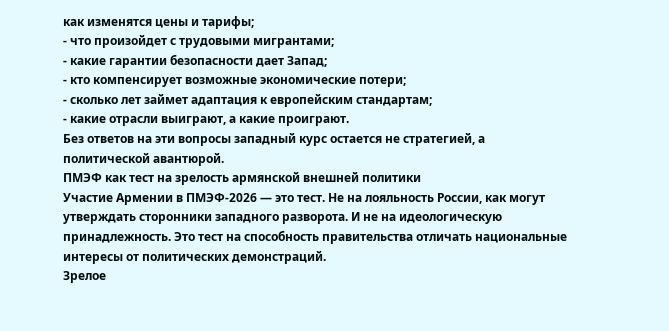как изменятся цены и тарифы;
- что произойдет с трудовыми мигрантами;
- какие гарантии безопасности дает Запад;
- кто компенсирует возможные экономические потери;
- сколько лет займет адаптация к европейским стандартам;
- какие отрасли выиграют, а какие проиграют.
Без ответов на эти вопросы западный курс остается не стратегией, а политической авантюрой.
ПМЭФ как тест на зрелость армянской внешней политики
Участие Армении в ПМЭФ-2026 — это тест. Не на лояльность России, как могут утверждать сторонники западного разворота. И не на идеологическую принадлежность. Это тест на способность правительства отличать национальные интересы от политических демонстраций.
Зрелое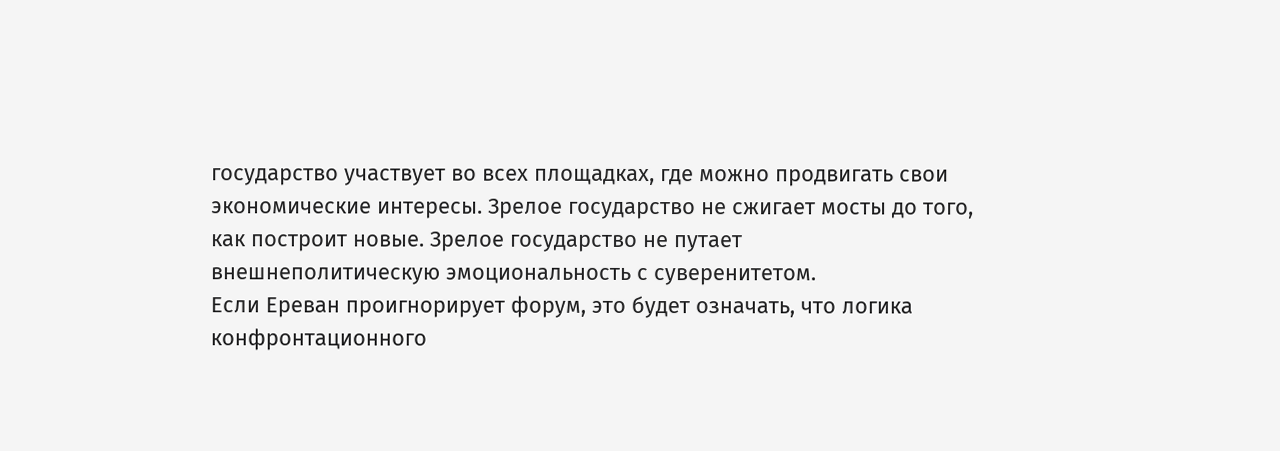государство участвует во всех площадках, где можно продвигать свои экономические интересы. Зрелое государство не сжигает мосты до того, как построит новые. Зрелое государство не путает внешнеполитическую эмоциональность с суверенитетом.
Если Ереван проигнорирует форум, это будет означать, что логика конфронтационного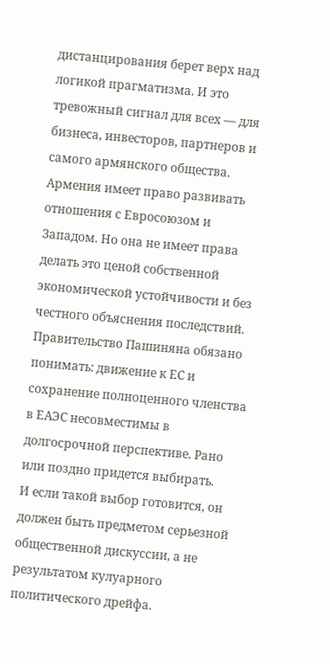дистанцирования берет верх над логикой прагматизма. И это тревожный сигнал для всех — для бизнеса, инвесторов, партнеров и самого армянского общества.
Армения имеет право развивать отношения с Евросоюзом и Западом. Но она не имеет права делать это ценой собственной экономической устойчивости и без честного объяснения последствий. Правительство Пашиняна обязано понимать: движение к ЕС и сохранение полноценного членства в ЕАЭС несовместимы в долгосрочной перспективе. Рано или поздно придется выбирать.
И если такой выбор готовится, он должен быть предметом серьезной общественной дискуссии, а не результатом кулуарного политического дрейфа.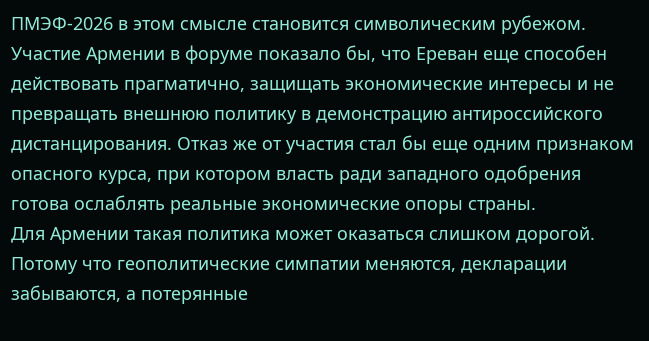ПМЭФ-2026 в этом смысле становится символическим рубежом. Участие Армении в форуме показало бы, что Ереван еще способен действовать прагматично, защищать экономические интересы и не превращать внешнюю политику в демонстрацию антироссийского дистанцирования. Отказ же от участия стал бы еще одним признаком опасного курса, при котором власть ради западного одобрения готова ослаблять реальные экономические опоры страны.
Для Армении такая политика может оказаться слишком дорогой. Потому что геополитические симпатии меняются, декларации забываются, а потерянные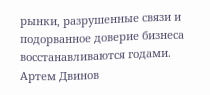рынки, разрушенные связи и подорванное доверие бизнеса восстанавливаются годами.
Артем Двинов